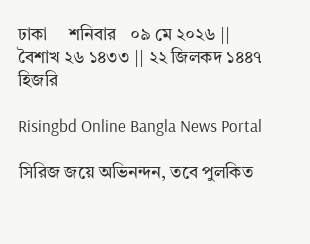ঢাকা     শনিবার   ০৯ মে ২০২৬ ||  বৈশাখ ২৬ ১৪৩৩ || ২২ জিলকদ ১৪৪৭ হিজরি

Risingbd Online Bangla News Portal

সিরিজ জয়ে অভিনন্দন, তবে পুলকিত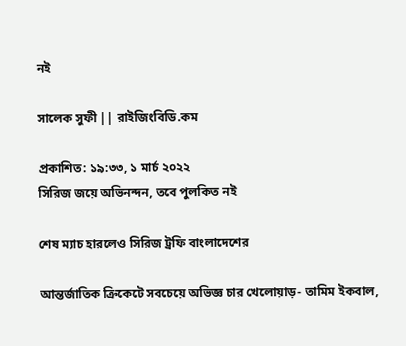নই

সালেক সুফী || রাইজিংবিডি.কম

প্রকাশিত: ১৯:৩৩, ১ মার্চ ২০২২
সিরিজ জয়ে অভিনন্দন, তবে পুলকিত নই

শেষ ম্যাচ হারলেও সিরিজ ট্রফি বাংলাদেশের

আন্তর্জাতিক ক্রিকেটে সবচেয়ে অভিজ্ঞ চার খেলোয়াড়- তামিম ইকবাল,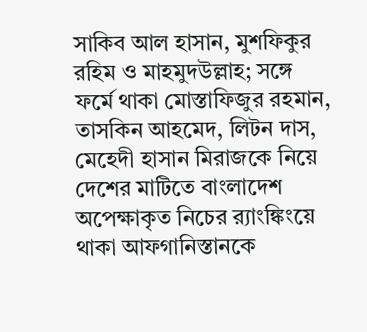সাকিব আল হাসান, মুশফিকুর রহিম ও মাহমুদউল্লাহ; সঙ্গে ফর্মে থাকা মোস্তাফিজুর রহমান, তাসকিন আহমেদ, লিটন দাস, মেহেদী হাসান মিরাজকে নিয়ে দেশের মাটিতে বাংলাদেশ অপেক্ষাকৃত নিচের র‌্যাংঙ্কিংয়ে থাকা আফগানিস্তানকে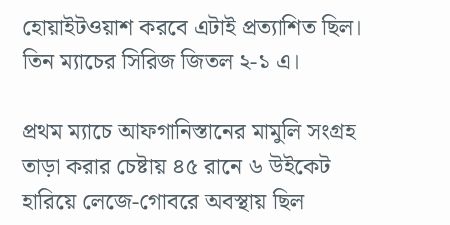হোয়াইটওয়াশ করবে এটাই প্রত্যাশিত ছিল। তিন ম্যাচের সিরিজ জিতল ২-১ এ।

প্রথম ম্যাচে আফগানিস্তানের মামুলি সংগ্রহ তাড়া করার চেষ্টায় ৪৫ রানে ৬ উইকেট হারিয়ে লেজে-গোবরে অবস্থায় ছিল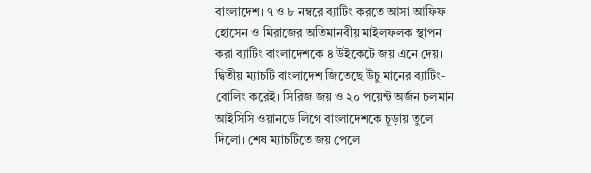বাংলাদেশ। ৭ ও ৮ নম্বরে ব্যাটিং করতে আসা আফিফ হোসেন ও মিরাজের অতিমানবীয় মাইলফলক স্থাপন করা ব্যাটিং বাংলাদেশকে ৪ উইকেটে জয় এনে দেয়। দ্বিতীয় ম্যাচটি বাংলাদেশ জিতেছে উঁচু মানের ব্যাটিং-বোলিং করেই। সিরিজ জয় ও ২০ পয়েন্ট অর্জন চলমান আইসিসি ওয়ানডে লিগে বাংলাদেশকে চূড়ায় তুলে দিলো। শেষ ম্যাচটিতে জয় পেলে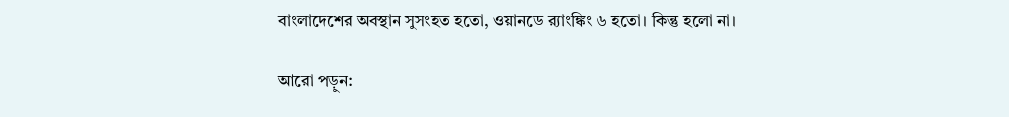বাংলাদেশের অবস্থান সুসংহত হতো, ওয়ানডে র‌্যাংঙ্কিং ৬ হতো। কিন্তু হলো না।

আরো পড়ুন: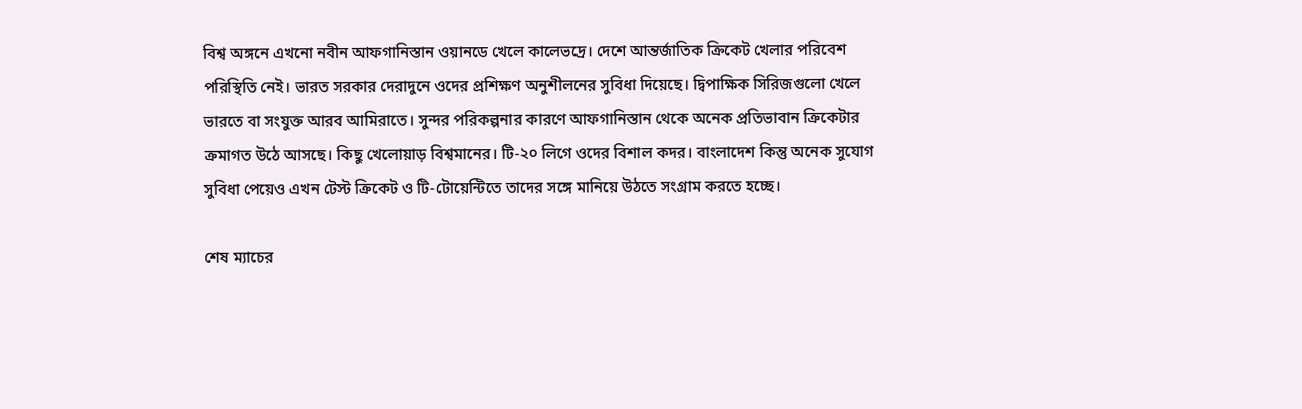বিশ্ব অঙ্গনে এখনো নবীন আফগানিস্তান ওয়ানডে খেলে কালেভদ্রে। দেশে আন্তর্জাতিক ক্রিকেট খেলার পরিবেশ পরিস্থিতি নেই। ভারত সরকার দেরাদুনে ওদের প্রশিক্ষণ অনুশীলনের সুবিধা দিয়েছে। দ্বিপাক্ষিক সিরিজগুলো খেলে ভারতে বা সংযুক্ত আরব আমিরাতে। সুন্দর পরিকল্পনার কারণে আফগানিস্তান থেকে অনেক প্রতিভাবান ক্রিকেটার ক্রমাগত উঠে আসছে। কিছু খেলোয়াড় বিশ্বমানের। টি-২০ লিগে ওদের বিশাল কদর। বাংলাদেশ কিন্তু অনেক সুযোগ সুবিধা পেয়েও এখন টেস্ট ক্রিকেট ও টি-টোয়েন্টিতে তাদের সঙ্গে মানিয়ে উঠতে সংগ্রাম করতে হচ্ছে।

শেষ ম্যাচের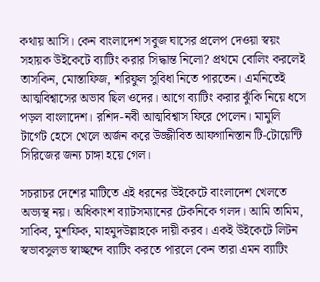কথায় আসি। কেন বাংলাদেশ সবুজ ঘাসের প্রলেপ দেওয়া স্বয়ং সহায়ক উইকেটে ব্যাটিং করার সিদ্ধান্ত নিলো? প্রথমে বোলিং করলেই তাসকিন, মোস্তাফিজ, শরিফুল সুবিধা নিতে পারতেন। এমনিতেই আত্মবিশ্বাসের অভাব ছিল ওদের। আগে ব্যাটিং করার ঝুঁকি নিয়ে ধসে পড়ল বাংলাদেশ। রশিদ-নবী আত্মবিশ্বাস ফিরে পেলেন। মামুলি টার্গেট হেসে খেলে অর্জন করে উজ্জীবিত আফগানিস্তান টি-টোয়েন্টি সিরিজের জন্য চাঙ্গা হয়ে গেল।

সচরাচর দেশের মাটিতে এই ধরনের উইকেটে বাংলাদেশ খেলতে অভ্যস্থ নয়। অধিকাংশ ব্যাটসম্যানের টেকনিকে গলদ। আমি তামিম, সাকিব, মুশফিক, মাহমুদউল্লাহকে দায়ী করব। একই উইকেটে লিটন স্বভাবসুলভ স্বাচ্ছন্দে ব্যাটিং করতে পারলে কেন তারা এমন ব্যাটিং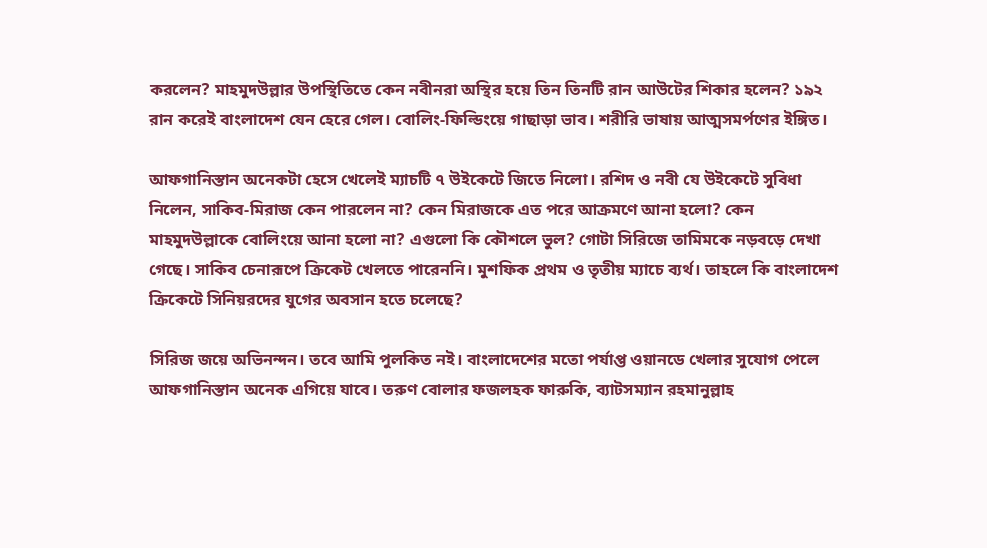করলেন? মাহমুদউল্লার উপস্থিতিতে কেন নবীনরা অস্থির হয়ে তিন তিনটি রান আউটের শিকার হলেন? ১৯২ রান করেই বাংলাদেশ যেন হেরে গেল। বোলিং-ফিল্ডিংয়ে গাছাড়া ভাব। শরীরি ভাষায় আত্মসমর্পণের ইঙ্গিত।

আফগানিস্তান অনেকটা হেসে খেলেই ম্যাচটি ৭ উইকেটে জিতে নিলো। রশিদ ও নবী যে উইকেটে সুবিধা নিলেন, সাকিব-মিরাজ কেন পারলেন না? কেন মিরাজকে এত পরে আক্রমণে আনা হলো? কেন মাহমুদউল্লাকে বোলিংয়ে আনা হলো না? এগুলো কি কৌশলে ভুল? গোটা সিরিজে তামিমকে নড়বড়ে দেখা গেছে। সাকিব চেনারূপে ক্রিকেট খেলতে পারেননি। মুশফিক প্রথম ও তৃতীয় ম্যাচে ব্যর্থ। তাহলে কি বাংলাদেশ ক্রিকেটে সিনিয়রদের যুগের অবসান হতে চলেছে?

সিরিজ জয়ে অভিনন্দন। তবে আমি পুলকিত নই। বাংলাদেশের মতো পর্যাপ্ত ওয়ানডে খেলার সুযোগ পেলে আফগানিস্তান অনেক এগিয়ে যাবে। তরুণ বোলার ফজলহক ফারুকি, ব্যাটসম্যান রহমানুল্লাহ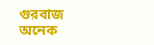গুরবাজ অনেক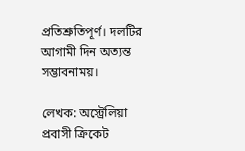প্রতিশ্রুতিপূর্ণ। দলটির আগামী দিন অত্যন্ত সম্ভাবনাময়।

লেখক: অস্ট্রেলিয়া প্রবাসী ক্রিকেট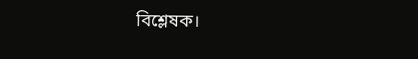বিশ্লেষক।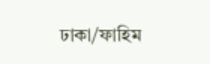ঢাকা/ফাহিম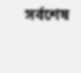সর্বশেষ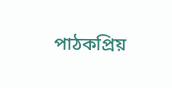পাঠকপ্রিয়